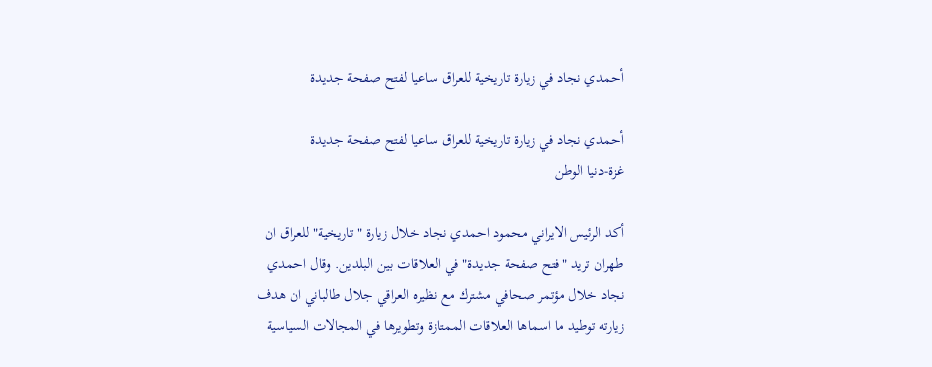أحمدي نجاد في زيارة تاريخية للعراق ساعيا لفتح صفحة جديدة

أحمدي نجاد في زيارة تاريخية للعراق ساعيا لفتح صفحة جديدة
غزة-دنيا الوطن

أكد الرئيس الايراني محمود احمدي نجاد خلال زيارة "تاريخية" للعراق ان طهران تريد "فتح صفحة جديدة" في العلاقات بين البلدين. وقال احمدي نجاد خلال مؤتمر صحافي مشترك مع نظيره العراقي جلال طالباني ان هدف زيارته توطيد ما اسماها العلاقات الممتازة وتطويرها في المجالات السياسية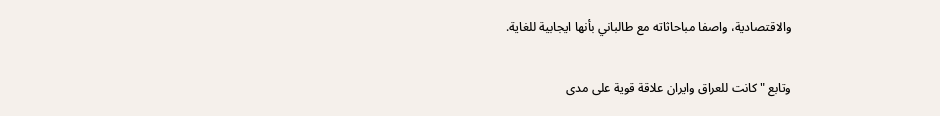والاقتصادية، واصفا مباحاثاته مع طالباني بأنها ايجابية للغاية.

وتابع "كانت للعراق وايران علاقة قوية على مدى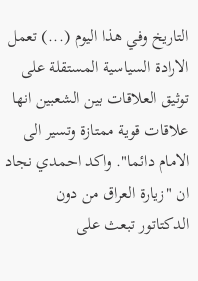التاريخ وفي هذا اليوم (...) تعمل الارادة السياسية المستقلة على توثيق العلاقات بين الشعبين انها علاقات قوية ممتازة وتسير الى الامام دائما". واكد احمدي نجاد ان "زيارة العراق من دون الدكتاتور تبعث على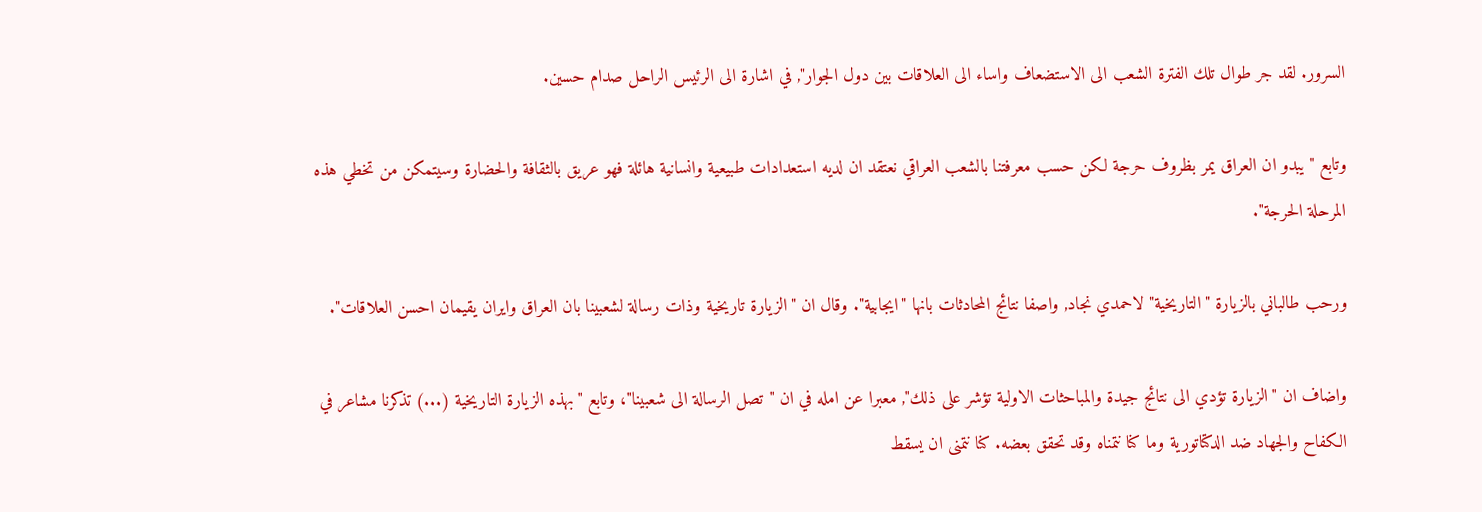السرور. لقد جر طوال تلك الفترة الشعب الى الاستضعاف واساء الى العلاقات بين دول الجوار", في اشارة الى الرئيس الراحل صدام حسين.

وتابع "يبدو ان العراق يمر بظروف حرجة لكن حسب معرفتنا بالشعب العراقي نعتقد ان لديه استعدادات طبيعية وانسانية هائلة فهو عريق بالثقافة والحضارة وسيتمكن من تخطي هذه المرحلة الحرجة".

ورحب طالباني بالزيارة "التاريخية" لاحمدي نجاد, واصفا نتائج المحادثات بانها "ايجابية". وقال ان "الزيارة تاريخية وذات رسالة لشعبينا بان العراق وايران يقيمان احسن العلاقات".

واضاف ان "الزيارة تؤدي الى نتائج جيدة والمباحثات الاولية تؤشر على ذلك", معبرا عن امله في ان "تصل الرسالة الى شعبينا"، وتابع "بهذه الزيارة التاريخية (...) تذكرنا مشاعر في الكفاح والجهاد ضد الدكتاتورية وما كنا نتمناه وقد تحقق بعضه. كنا نتمنى ان يسقط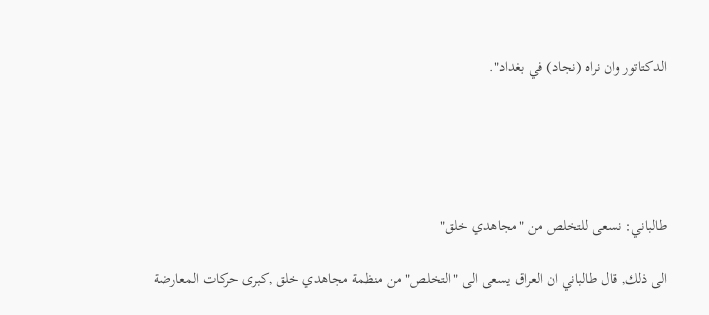الدكتاتور وان نراه (نجاد) في بغداد".





طالباني: نسعى للتخلص من "مجاهدي خلق"

الى ذلك, قال طالباني ان العراق يسعى الى "التخلص" من منظمة مجاهدي خلق ,كبرى حركات المعارضة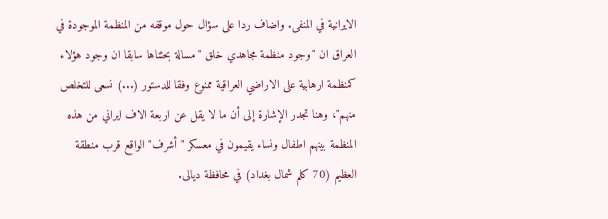الايرانية في المنفى. واضاف ردا على سؤال حول موقفه من المنظمة الموجودة في العراق ان "وجود منظمة مجاهدي خلق "مسالة بحثناها سابقا ان وجود هؤلاء كمنظمة ارهابية على الاراضي العراقية ممنوع وفقا للدستور (...) نسعى للتخلص منهم"، وهنا تجدر الإشارة إلى أن ما لا يقل عن اربعة الاف ايراني من هذه المنظمة بينهم اطفال ونساء يقيمون في معسكر "أشرف" الواقع قرب منطقة العظيم (70 كلم شمال بغداد) في محافظة ديالى.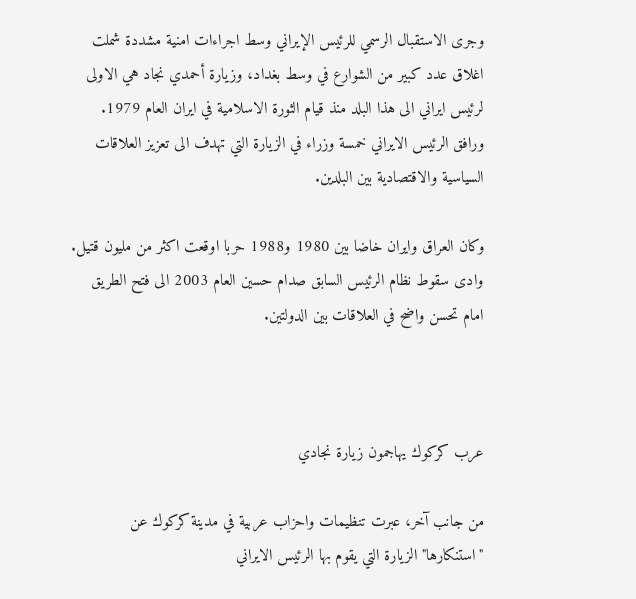وجرى الاستقبال الرسمي للرئيس الإيراني وسط اجراءات امنية مشددة شملت اغلاق عدد كبير من الشوارع في وسط بغداد، وزيارة أحمدي نجاد هي الاولى لرئيس ايراني الى هذا البلد منذ قيام الثورة الاسلامية في ايران العام 1979. ورافق الرئيس الايراني خمسة وزراء في الزيارة التي تهدف الى تعزيز العلاقات السياسية والاقتصادية بين البلدين.

وكان العراق وايران خاضا بين 1980 و1988 حربا اوقعت اكثر من مليون قتيل. وادى سقوط نظام الرئيس السابق صدام حسين العام 2003 الى فتح الطريق امام تحسن واضح في العلاقات بين الدولتين.



عرب كركوك يهاجمون زيارة نجادي

من جانب آخر، عبرت تنظيمات واحزاب عربية في مدينة كركوك عن "استنكارها" الزيارة التي يقوم بها الرئيس الايراني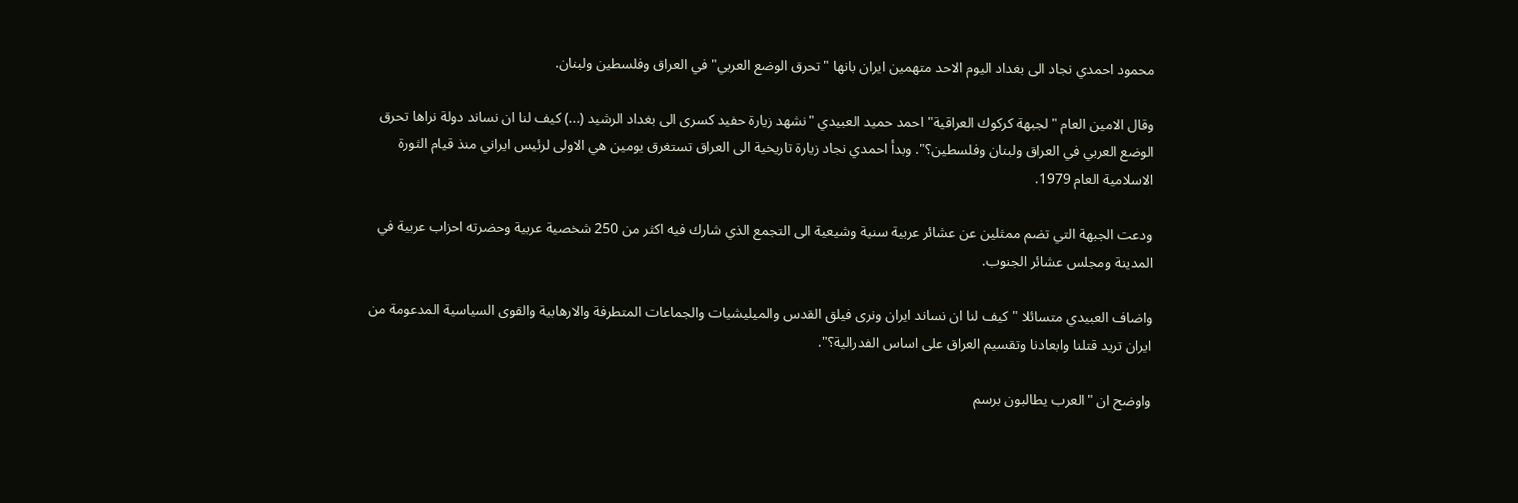محمود احمدي نجاد الى بغداد اليوم الاحد متهمين ايران بانها "تحرق الوضع العربي" في العراق وفلسطين ولبنان.

وقال الامين العام "لجبهة كركوك العراقية" احمد حميد العبيدي "نشهد زيارة حفيد كسرى الى بغداد الرشيد (...) كيف لنا ان نساند دولة نراها تحرق الوضع العربي في العراق ولبنان وفلسطين؟". وبدأ احمدي نجاد زيارة تاريخية الى العراق تستغرق يومين هي الاولى لرئيس ايراني منذ قيام الثورة الاسلامية العام 1979.

ودعت الجبهة التي تضم ممثلين عن عشائر عربية سنية وشيعية الى التجمع الذي شارك فيه اكثر من 250 شخصية عربية وحضرته احزاب عربية في المدينة ومجلس عشائر الجنوب.

واضاف العبيدي متسائلا "كيف لنا ان نساند ايران ونرى فيلق القدس والميليشيات والجماعات المتطرفة والارهابية والقوى السياسية المدعومة من ايران تريد قتلنا وابعادنا وتقسيم العراق على اساس الفدرالية؟".

واوضح ان "العرب يطالبون برسم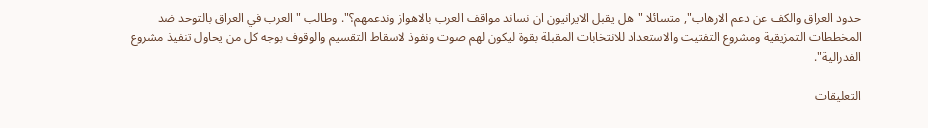حدود العراق والكف عن دعم الارهاب", متسائلا "هل يقبل الايرانيون ان نساند مواقف العرب بالاهواز وندعمهم؟". وطالب "العرب في العراق بالتوحد ضد المخططات التمزيقية ومشروع التفتيت والاستعداد للانتخابات المقبلة بقوة ليكون لهم صوت ونفوذ لاسقاط التقسيم والوقوف بوجه كل من يحاول تنفيذ مشروع الفدرالية".

التعليقات